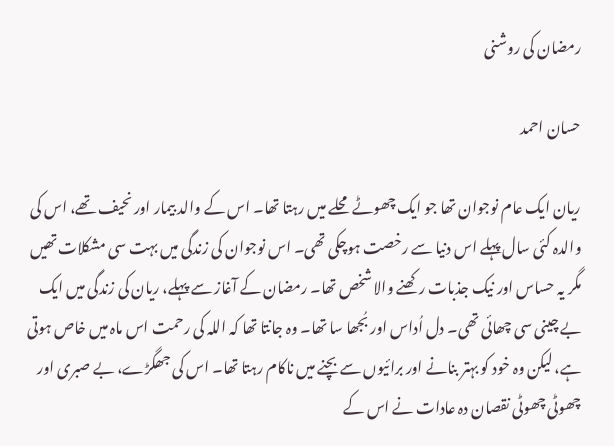رمضان کی روشنی

حسان احمد

ريان ایک عام نوجوان تھا جو ایک چھوٹے محلے میں رہتا تھا۔ اس کے والد بیمار اور نحیف تھے، اس کی والدہ کئی سال پہلے اس دنیا سے رخصت ہوچکی تھی۔ اس نوجوان کی زندگی میں بہت سی مشکلات تھیں مگر یہ حساس اور نیک جذبات رکھنے والا شخص تھا۔ رمضان کے آغاز سے پہلے، ريان کی زندگی میں ایک بے چینی سی چھائی تھی۔ دل اُداس اور بُجھا سا تھا۔ وہ جانتا تھا کہ اللہ کی رحمت اس ماہ میں خاص ہوتی ہے، لیکن وہ خود کو بہتر بنانے اور برائیوں سے بچنے میں ناکام رہتا تھا۔ اس کی جھگڑے، بے صبری اور چھوٹی چھوٹی نقصان دہ عادات نے اس کے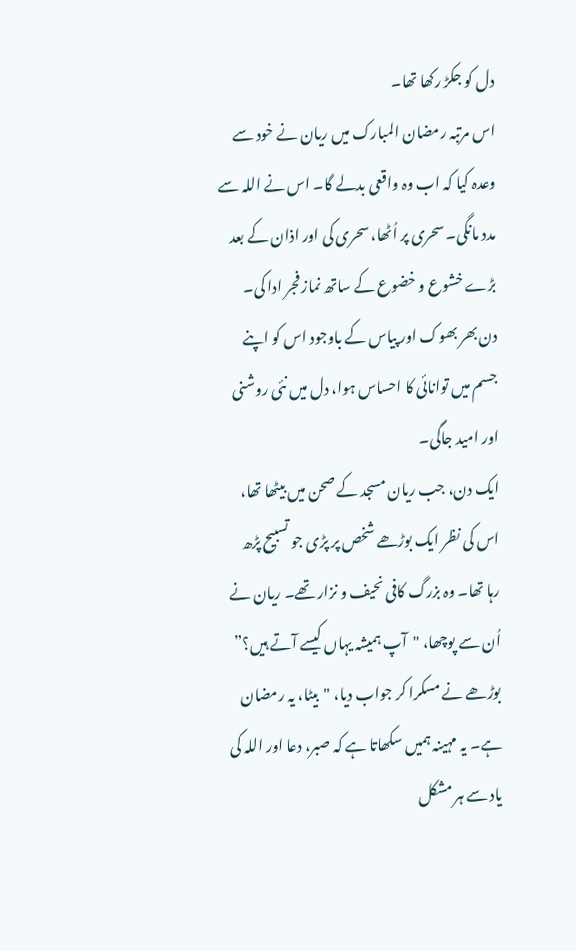دل کو جکڑ رکھا تھا۔
اس مرتبہ رمضان المبارک میں ريان نے خود سے وعدہ کیا کہ اب وہ واقعی بدلے گا۔ اس نے اللہ سے مدد مانگی۔ سحری پر اُٹھا، سحری کی اور اذان کے بعد بڑے خشوع و خضوع کے ساتھ نماز فجر ادا کی۔ دن بھر بھوک اور پیاس کے باوجود اس کو اپنے جسم میں توانائی کا احساس ہوا، دل میں نئی روشنی اور امید جاگی۔
ایک دن، جب ريان مسجد کے صحن میں بیٹھا تھا، اس کی نظر ایک بوڑھے شخص پر پڑی جو تسبیح پڑھ رہا تھا۔ وہ بزرگ کافی نحیف و نزار تھے۔ ريان نے اُن سے پوچھا، "آپ ہمیشہ یہاں کیسے آتے ہیں؟” بوڑھے نے مسکرا کر جواب دیا، "بیٹا، یہ رمضان ہے۔ یہ مہینہ ہمیں سکھاتا ہے کہ صبر، دعا اور اللہ کی یاد سے ہر مشکل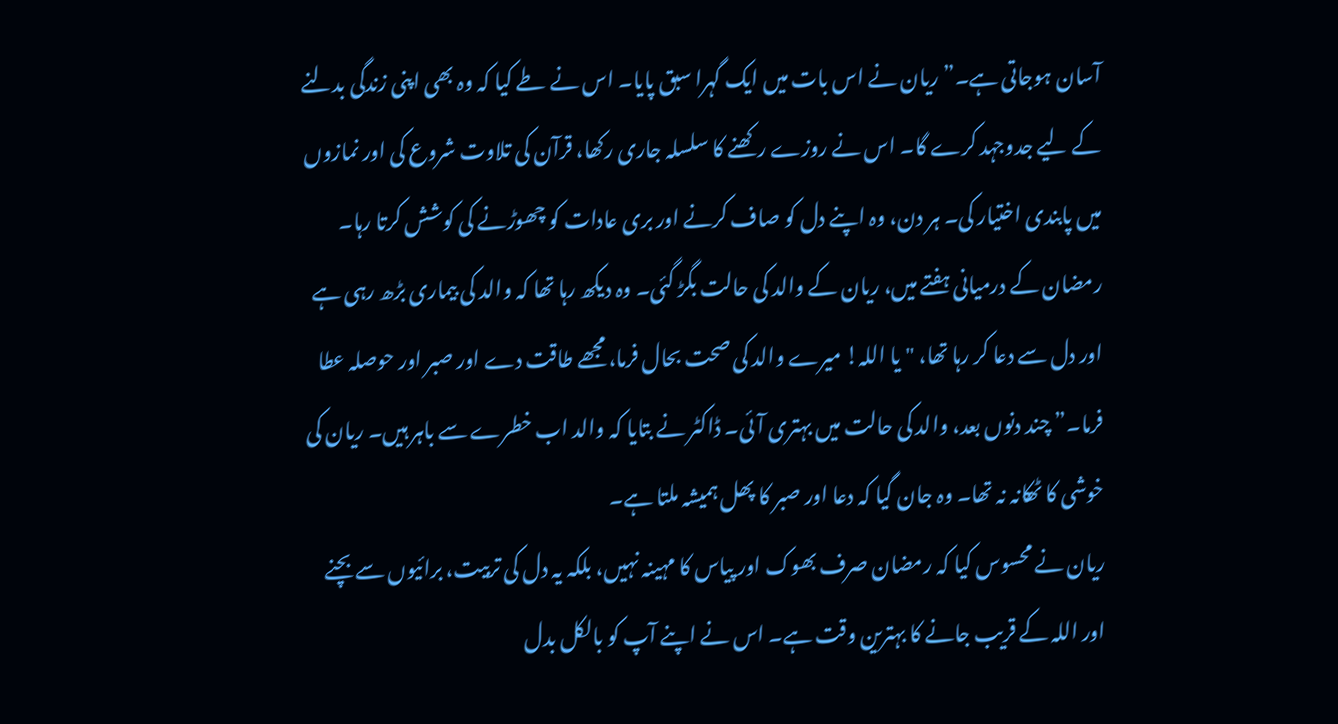آسان ہوجاتی ہے۔” ریان نے اس بات میں ایک گہرا سبق پایا۔ اس نے طے کیا کہ وہ بھی اپنی زندگی بدلنے کے لیے جدوجہد کرے گا۔ اس نے روزے رکھنے کا سلسلہ جاری رکھا، قرآن کی تلاوت شروع کی اور نمازوں میں پابندی اختیار کی۔ ہر دن، وہ اپنے دل کو صاف کرنے اور بری عادات کو چھوڑنے کی کوشش کرتا رہا۔
رمضان کے درمیانی ہفتے میں، ريان کے والد کی حالت بگڑ گئی۔ وہ دیکھ رہا تھا کہ والد کی بیماری بڑھ رہی ہے اور دل سے دعا کر رہا تھا، "یا اللہ! میرے والد کی صحت بحال فرما، مجھے طاقت دے اور صبر اور حوصلہ عطا فرما۔” چند دنوں بعد، والد کی حالت میں بہتری آئی۔ ڈاکٹر نے بتایا کہ والد اب خطرے سے باہر ہیں۔ ريان کی خوشی کا ٹھکانہ نہ تھا۔ وہ جان گیا کہ دعا اور صبر کا پھل ہمیشہ ملتا ہے۔
ریان نے محسوس کیا کہ رمضان صرف بھوک اور پیاس کا مہینہ نہیں، بلکہ یہ دل کی تربیت، برائیوں سے بچنے اور اللہ کے قریب جانے کا بہترین وقت ہے۔ اس نے اپنے آپ کو بالکل بدل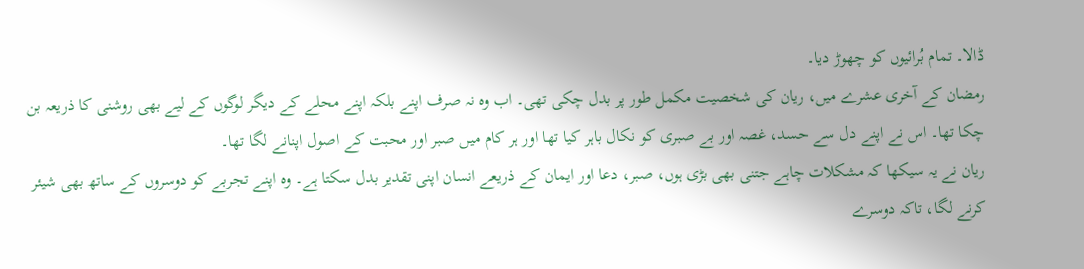ڈالا۔ تمام بُرائیوں کو چھوڑ دیا۔
رمضان کے آخری عشرے میں، ريان کی شخصیت مکمل طور پر بدل چکی تھی۔ اب وہ نہ صرف اپنے بلکہ اپنے محلے کے دیگر لوگوں کے لیے بھی روشنی کا ذریعہ بن چکا تھا۔ اس نے اپنے دل سے حسد، غصہ اور بے صبری کو نکال باہر کیا تھا اور ہر کام میں صبر اور محبت کے اصول اپنانے لگا تھا۔
ريان نے یہ سیکھا کہ مشکلات چاہے جتنی بھی بڑی ہوں، صبر، دعا اور ایمان کے ذریعے انسان اپنی تقدیر بدل سکتا ہے۔ وہ اپنے تجربے کو دوسروں کے ساتھ بھی شیئر کرنے لگا، تاکہ دوسرے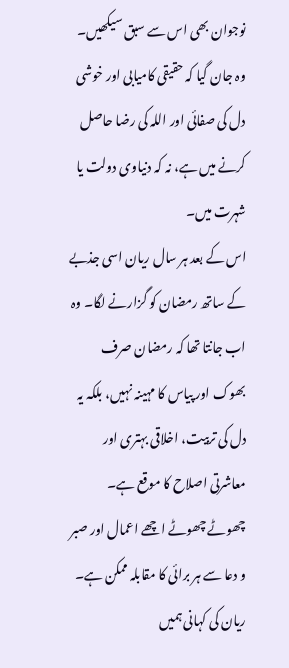نوجوان بھی اس سے سبق سیکھیں۔ وہ جان گیا کہ حقیقی کامیابی اور خوشی دل کی صفائی اور اللہ کی رضا حاصل کرنے میں ہے، نہ کہ دنیاوی دولت یا شہرت میں۔
اس کے بعد ہر سال ریان اسی جذبے کے ساتھ رمضان کو گزارنے لگا۔ وہ اب جانتا تھا کہ رمضان صرف بھوک اور پیاس کا مہینہ نہیں، بلکہ یہ دل کی تربیت، اخلاقی بہتری اور معاشرتی اصلاح کا موقع ہے۔
چھوٹے چھوٹے اچھے اعمال اور صبر و دعا سے ہر برائی کا مقابلہ ممکن ہے۔ ريان کی کہانی ہمیں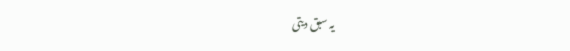یہ سبق دیتی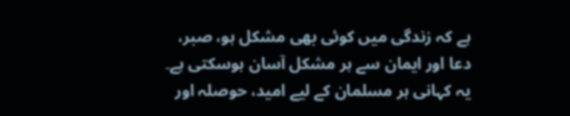ہے کہ زندگی میں کوئی بھی مشکل ہو، صبر، دعا اور ایمان سے ہر مشکل آسان ہوسکتی ہے۔ یہ کہانی ہر مسلمان کے لیے امید، حوصلہ اور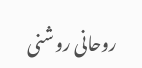روحانی روشنی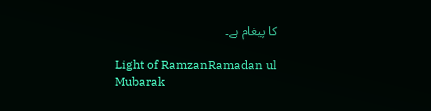کا پیغام ہے۔

Light of RamzanRamadan ul Mubarak